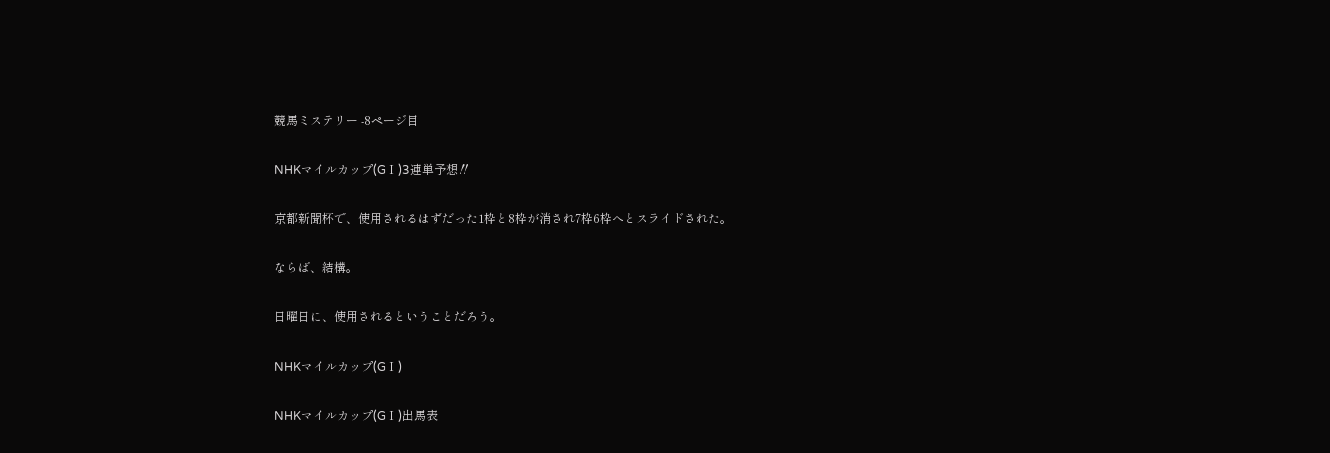競馬ミステリー -8ページ目

NHKマイルカップ(GⅠ)3連単予想‼

京都新聞杯で、使用されるはずだった1枠と8枠が消され7枠6枠へとスライドされた。

ならば、結構。

日曜日に、使用されるということだろう。

NHKマイルカップ(GⅠ)

NHKマイルカップ(GⅠ)出馬表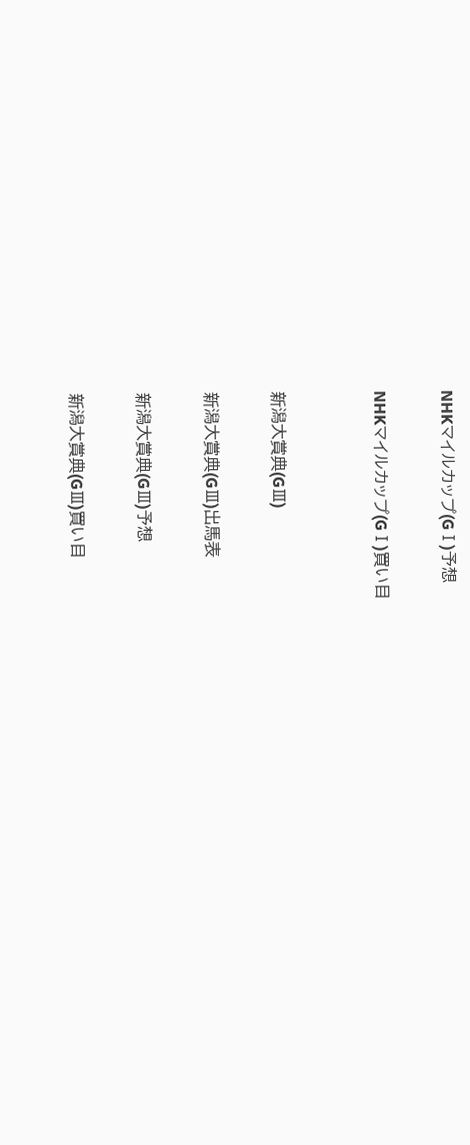NHKマイルカップ(GⅠ)予想

NHKマイルカップ(GⅠ)買い目


新潟大賞典(GⅢ)

新潟大賞典(GⅢ)出馬表

新潟大賞典(GⅢ)予想

新潟大賞典(GⅢ)買い目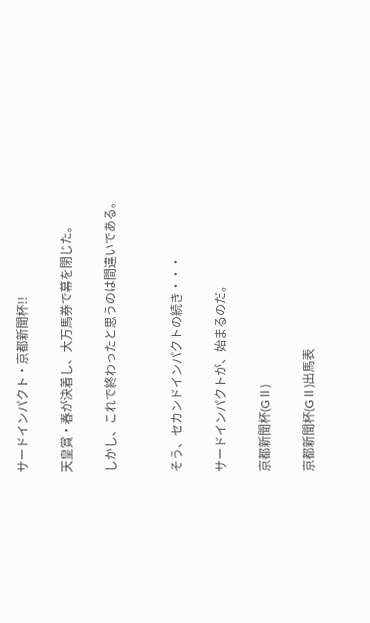サードインパクト・京都新聞杯!!

天皇賞・春が決着し、大万馬券で幕を閉じた。

しかし、これで終わったと思うのは間違いである。


そう、セカンドインパクトの続き・・・

サードインパクトが、始まるのだ。

京都新聞杯(GⅡ)

京都新聞杯(GⅡ)出馬表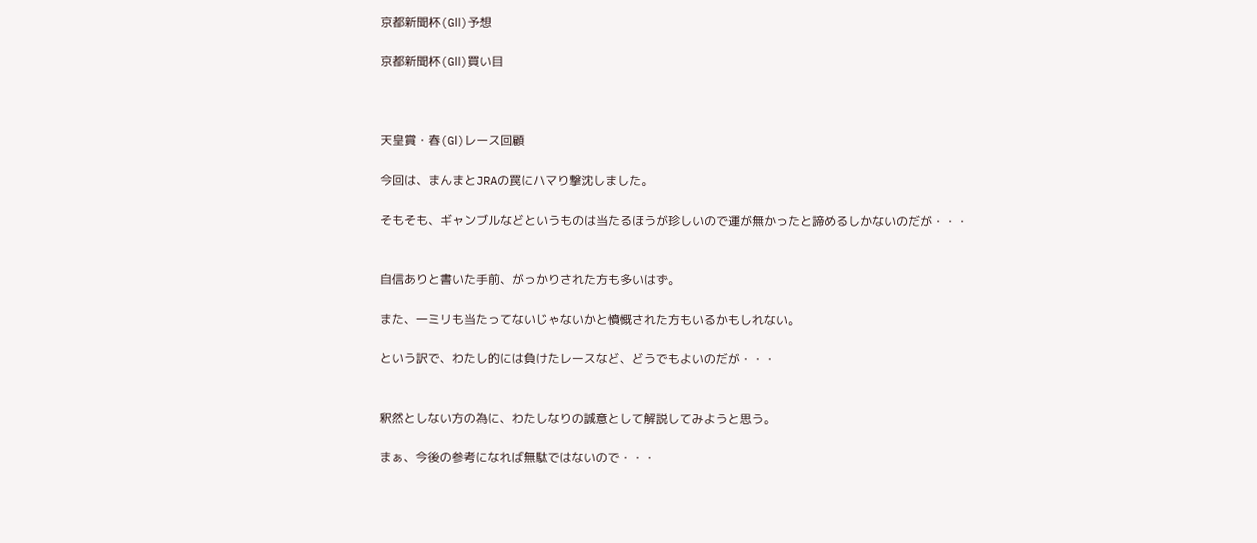京都新聞杯(GⅡ)予想

京都新聞杯(GⅡ)買い目



天皇賞・春(GⅠ)レース回顧

今回は、まんまとJRAの罠にハマり撃沈しました。

そもそも、ギャンブルなどというものは当たるほうが珍しいので運が無かったと諦めるしかないのだが・・・


自信ありと書いた手前、がっかりされた方も多いはず。

また、一ミリも当たってないじゃないかと憤慨された方もいるかもしれない。

という訳で、わたし的には負けたレースなど、どうでもよいのだが・・・


釈然としない方の為に、わたしなりの誠意として解説してみようと思う。

まぁ、今後の参考になれば無駄ではないので・・・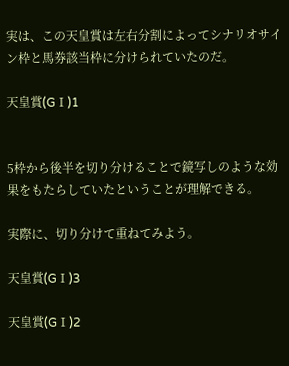実は、この天皇賞は左右分割によってシナリオサイン枠と馬券該当枠に分けられていたのだ。

天皇賞(GⅠ)1


5枠から後半を切り分けることで鏡写しのような効果をもたらしていたということが理解できる。

実際に、切り分けて重ねてみよう。

天皇賞(GⅠ)3

天皇賞(GⅠ)2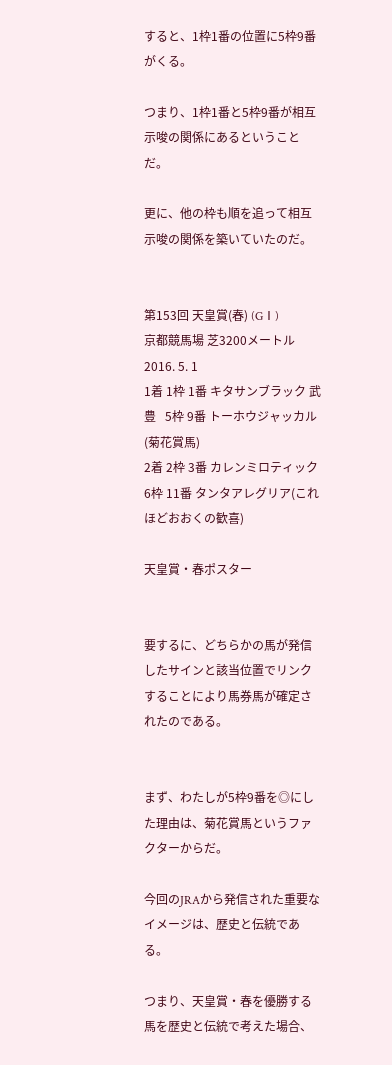すると、1枠1番の位置に5枠9番がくる。

つまり、1枠1番と5枠9番が相互示唆の関係にあるということだ。

更に、他の枠も順を追って相互示唆の関係を築いていたのだ。


第153回 天皇賞(春) (GⅠ)
京都競馬場 芝3200メートル
2016. 5. 1
1着 1枠 1番 キタサンブラック 武豊   5枠 9番 トーホウジャッカル(菊花賞馬)
2着 2枠 3番 カレンミロティック    6枠 11番 タンタアレグリア(これほどおおくの歓喜)

天皇賞・春ポスター


要するに、どちらかの馬が発信したサインと該当位置でリンクすることにより馬券馬が確定されたのである。


まず、わたしが5枠9番を◎にした理由は、菊花賞馬というファクターからだ。

今回のJRAから発信された重要なイメージは、歴史と伝統である。

つまり、天皇賞・春を優勝する馬を歴史と伝統で考えた場合、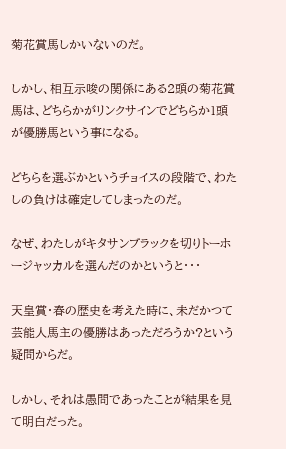菊花賞馬しかいないのだ。

しかし、相互示唆の関係にある2頭の菊花賞馬は、どちらかがリンクサインでどちらか1頭が優勝馬という事になる。

どちらを選ぶかというチョイスの段階で、わたしの負けは確定してしまったのだ。

なぜ、わたしがキタサンブラックを切りトーホージャッカルを選んだのかというと・・・

天皇賞・春の歴史を考えた時に、未だかつて芸能人馬主の優勝はあっただろうか?という疑問からだ。

しかし、それは愚問であったことが結果を見て明白だった。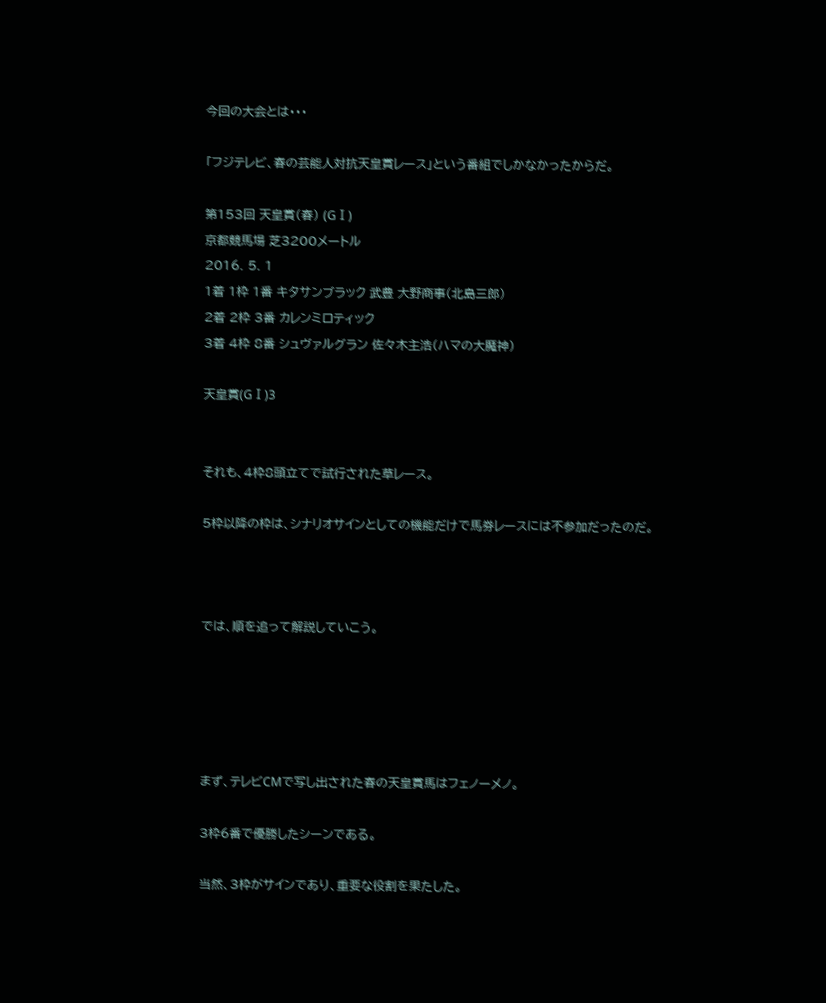今回の大会とは・・・

「フジテレビ、春の芸能人対抗天皇賞レース」という番組でしかなかったからだ。

第153回 天皇賞(春) (GⅠ)
京都競馬場 芝3200メートル
2016. 5. 1
1着 1枠 1番 キタサンブラック 武豊 大野商事(北島三郎)
2着 2枠 3番 カレンミロティック
3着 4枠 8番 シュヴァルグラン 佐々木主浩(ハマの大魔神)

天皇賞(GⅠ)3


それも、4枠8頭立てで試行された草レース。

5枠以降の枠は、シナリオサインとしての機能だけで馬券レースには不参加だったのだ。



では、順を追って解説していこう。





まず、テレビCMで写し出された春の天皇賞馬はフェノーメノ。

3枠6番で優勝したシーンである。

当然、3枠がサインであり、重要な役割を果たした。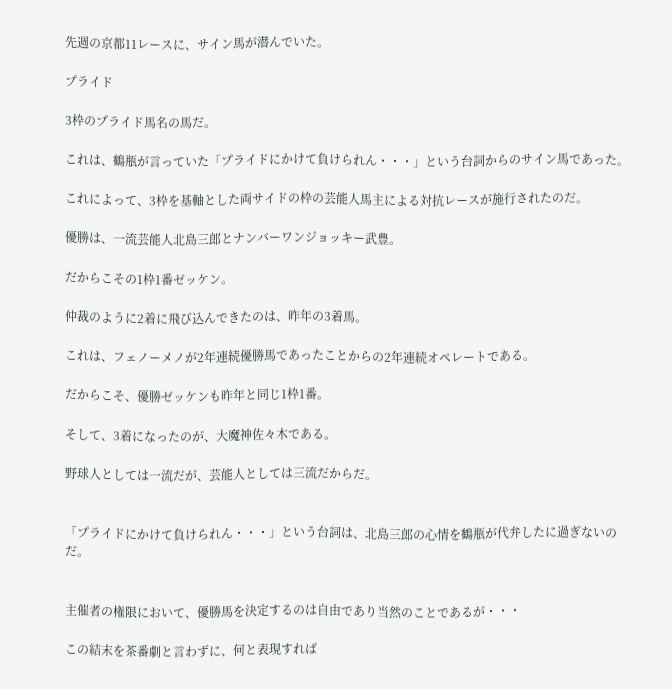先週の京都11レースに、サイン馬が潜んでいた。

プライド

3枠のプライド馬名の馬だ。

これは、鶴瓶が言っていた「プライドにかけて負けられん・・・」という台詞からのサイン馬であった。

これによって、3枠を基軸とした両サイドの枠の芸能人馬主による対抗レースが施行されたのだ。

優勝は、一流芸能人北島三郎とナンバーワンジョッキー武豊。

だからこその1枠1番ゼッケン。

仲裁のように2着に飛び込んできたのは、昨年の3着馬。

これは、フェノーメノが2年連続優勝馬であったことからの2年連続オペレートである。

だからこそ、優勝ゼッケンも昨年と同じ1枠1番。

そして、3着になったのが、大魔神佐々木である。

野球人としては一流だが、芸能人としては三流だからだ。


「プライドにかけて負けられん・・・」という台詞は、北島三郎の心情を鶴瓶が代弁したに過ぎないのだ。


主催者の権限において、優勝馬を決定するのは自由であり当然のことであるが・・・

この結末を茶番劇と言わずに、何と表現すれば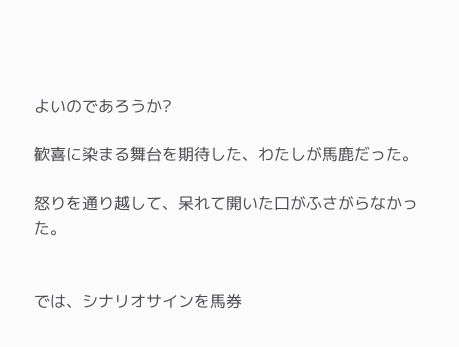よいのであろうか?

歓喜に染まる舞台を期待した、わたしが馬鹿だった。

怒りを通り越して、呆れて開いた口がふさがらなかった。


では、シナリオサインを馬券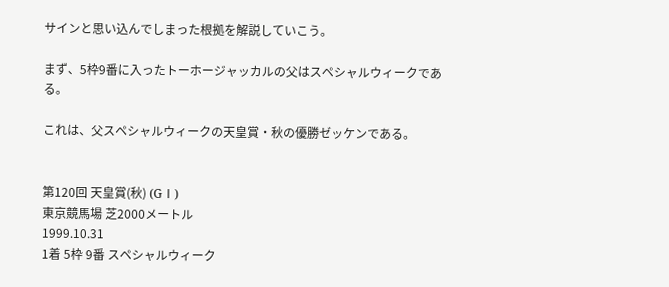サインと思い込んでしまった根拠を解説していこう。

まず、5枠9番に入ったトーホージャッカルの父はスペシャルウィークである。

これは、父スペシャルウィークの天皇賞・秋の優勝ゼッケンである。


第120回 天皇賞(秋) (GⅠ)
東京競馬場 芝2000メートル
1999.10.31
1着 5枠 9番 スペシャルウィーク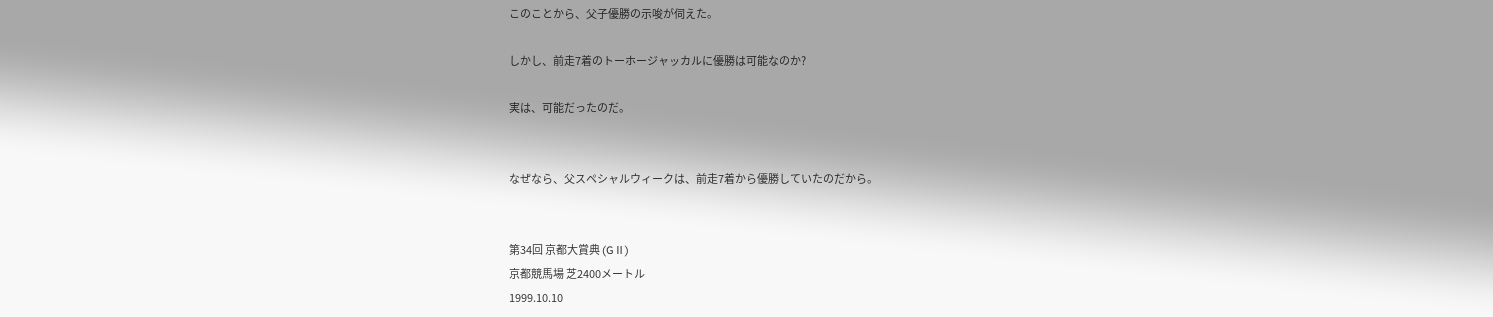このことから、父子優勝の示唆が伺えた。

しかし、前走7着のトーホージャッカルに優勝は可能なのか?

実は、可能だったのだ。


なぜなら、父スペシャルウィークは、前走7着から優勝していたのだから。


第34回 京都大賞典 (GⅡ)
京都競馬場 芝2400メートル
1999.10.10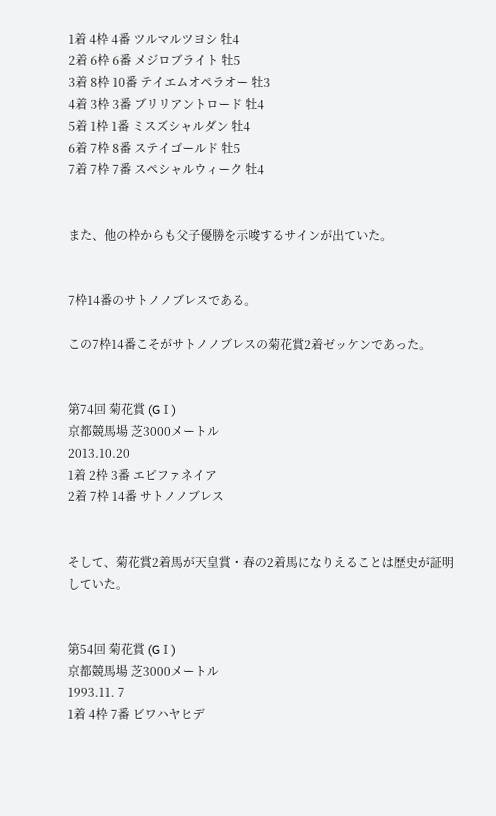1着 4枠 4番 ツルマルツヨシ 牡4
2着 6枠 6番 メジロブライト 牡5
3着 8枠 10番 テイエムオペラオー 牡3
4着 3枠 3番 ブリリアントロード 牡4
5着 1枠 1番 ミスズシャルダン 牡4
6着 7枠 8番 ステイゴールド 牡5
7着 7枠 7番 スペシャルウィーク 牡4


また、他の枠からも父子優勝を示唆するサインが出ていた。


7枠14番のサトノノブレスである。

この7枠14番こそがサトノノブレスの菊花賞2着ゼッケンであった。


第74回 菊花賞 (GⅠ)
京都競馬場 芝3000メートル
2013.10.20
1着 2枠 3番 エピファネイア
2着 7枠 14番 サトノノブレス


そして、菊花賞2着馬が天皇賞・春の2着馬になりえることは歴史が証明していた。


第54回 菊花賞 (GⅠ)
京都競馬場 芝3000メートル
1993.11. 7
1着 4枠 7番 ビワハヤヒデ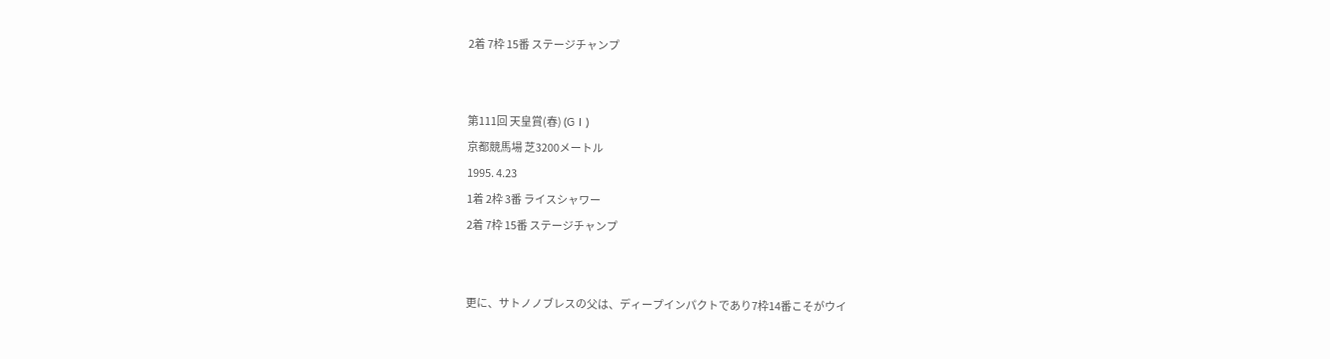2着 7枠 15番 ステージチャンプ


第111回 天皇賞(春) (GⅠ)
京都競馬場 芝3200メートル
1995. 4.23
1着 2枠 3番 ライスシャワー
2着 7枠 15番 ステージチャンプ


更に、サトノノブレスの父は、ディープインパクトであり7枠14番こそがウイ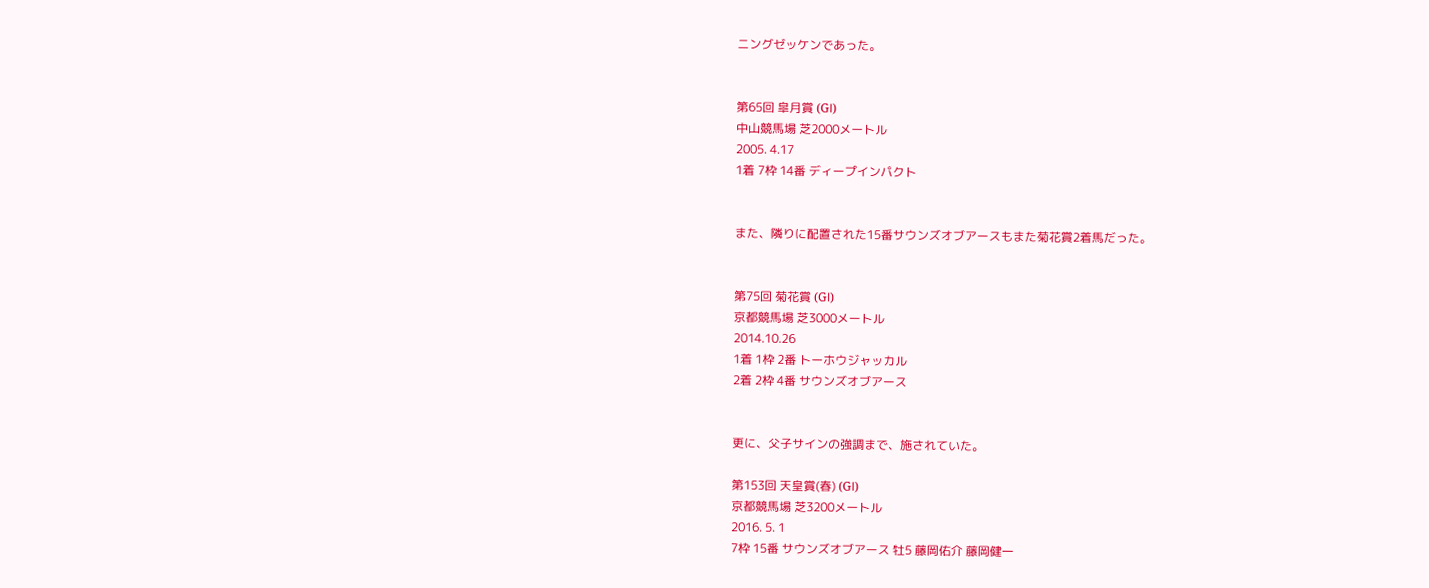ニングゼッケンであった。


第65回 皐月賞 (GⅠ)
中山競馬場 芝2000メートル
2005. 4.17
1着 7枠 14番 ディープインパクト


また、隣りに配置された15番サウンズオブアースもまた菊花賞2着馬だった。


第75回 菊花賞 (GⅠ)
京都競馬場 芝3000メートル
2014.10.26
1着 1枠 2番 トーホウジャッカル
2着 2枠 4番 サウンズオブアース


更に、父子サインの強調まで、施されていた。

第153回 天皇賞(春) (GⅠ)
京都競馬場 芝3200メートル
2016. 5. 1
7枠 15番 サウンズオブアース 牡5 藤岡佑介 藤岡健一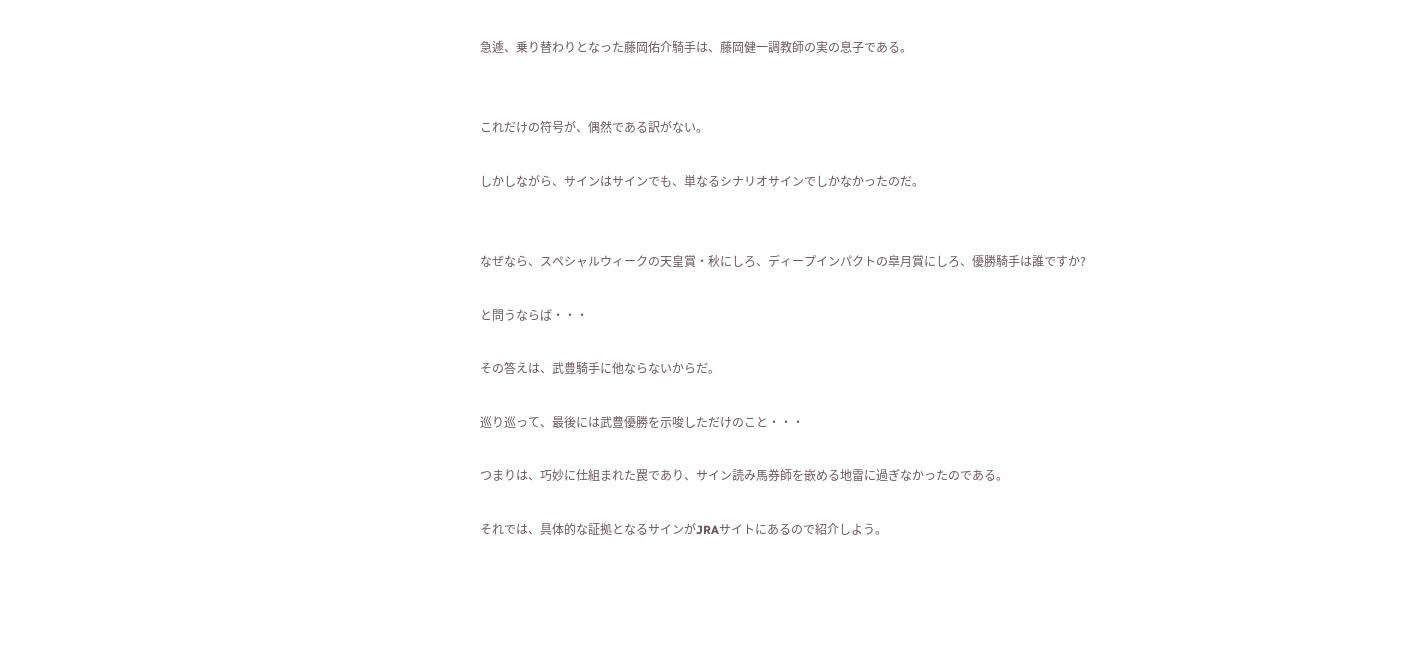急遽、乗り替わりとなった藤岡佑介騎手は、藤岡健一調教師の実の息子である。


これだけの符号が、偶然である訳がない。

しかしながら、サインはサインでも、単なるシナリオサインでしかなかったのだ。


なぜなら、スペシャルウィークの天皇賞・秋にしろ、ディープインパクトの皐月賞にしろ、優勝騎手は誰ですか?

と問うならば・・・

その答えは、武豊騎手に他ならないからだ。

巡り巡って、最後には武豊優勝を示唆しただけのこと・・・

つまりは、巧妙に仕組まれた罠であり、サイン読み馬券師を嵌める地雷に過ぎなかったのである。

それでは、具体的な証拠となるサインがJRAサイトにあるので紹介しよう。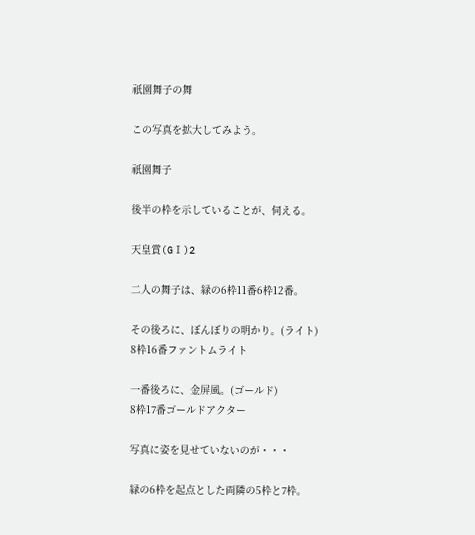祇園舞子の舞

この写真を拡大してみよう。

祇園舞子

後半の枠を示していることが、伺える。

天皇賞(GⅠ)2

二人の舞子は、緑の6枠11番6枠12番。

その後ろに、ぼんぼりの明かり。(ライト)
8枠16番ファントムライト

一番後ろに、金屏風。(ゴールド)
8枠17番ゴールドアクター

写真に姿を見せていないのが・・・

緑の6枠を起点とした両隣の5枠と7枠。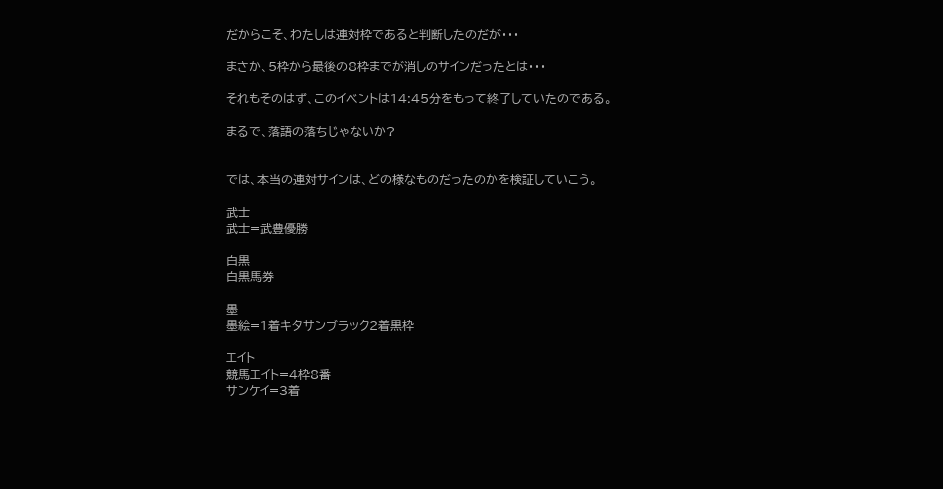だからこそ、わたしは連対枠であると判断したのだが・・・

まさか、5枠から最後の8枠までが消しのサインだったとは・・・

それもそのはず、このイベントは14:45分をもって終了していたのである。

まるで、落語の落ちじゃないか?


では、本当の連対サインは、どの様なものだったのかを検証していこう。

武士
武士=武豊優勝

白黒
白黒馬券

墨
墨絵=1着キタサンブラック2着黒枠

エイト
競馬エイト=4枠8番
サンケイ=3着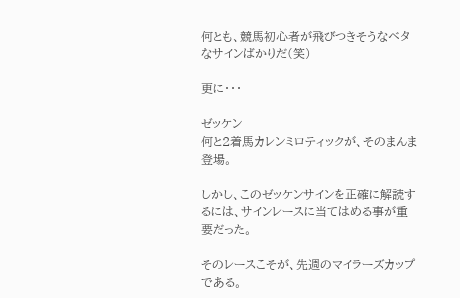何とも、競馬初心者が飛びつきそうなベタなサインばかりだ(笑)

更に・・・

ゼッケン
何と2着馬カレンミロティックが、そのまんま登場。

しかし、このゼッケンサインを正確に解読するには、サインレースに当てはめる事が重要だった。

そのレースこそが、先週のマイラーズカップである。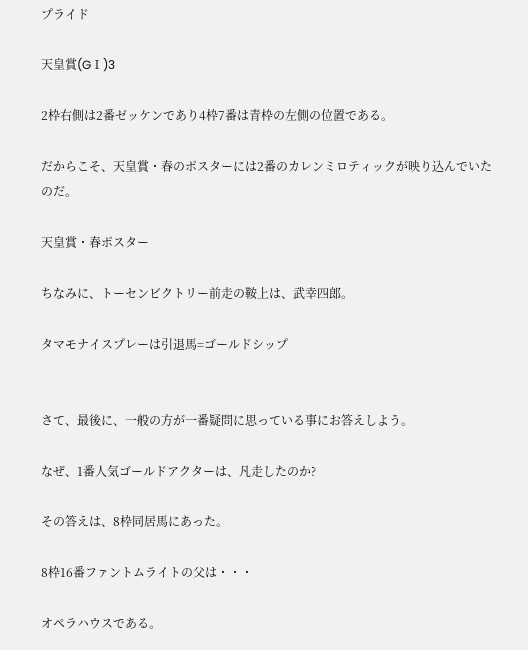プライド

天皇賞(GⅠ)3

2枠右側は2番ゼッケンであり4枠7番は青枠の左側の位置である。

だからこそ、天皇賞・春のポスターには2番のカレンミロティックが映り込んでいたのだ。

天皇賞・春ポスター

ちなみに、トーセンビクトリー前走の鞍上は、武幸四郎。

タマモナイスプレーは引退馬=ゴールドシップ


さて、最後に、一般の方が一番疑問に思っている事にお答えしよう。

なぜ、1番人気ゴールドアクターは、凡走したのか?

その答えは、8枠同居馬にあった。

8枠16番ファントムライトの父は・・・

オペラハウスである。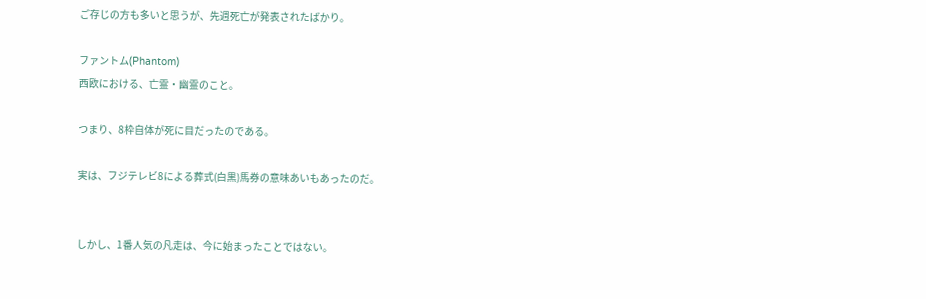ご存じの方も多いと思うが、先週死亡が発表されたばかり。

ファントム(Phantom)
西欧における、亡霊・幽霊のこと。

つまり、8枠自体が死に目だったのである。

実は、フジテレビ8による葬式(白黒)馬券の意味あいもあったのだ。


しかし、1番人気の凡走は、今に始まったことではない。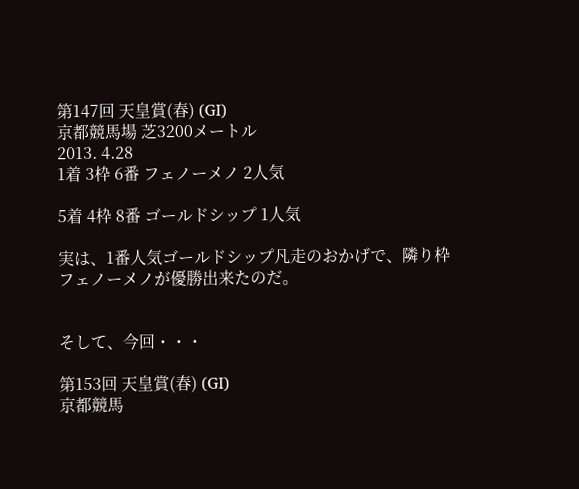第147回 天皇賞(春) (GⅠ)
京都競馬場 芝3200メートル
2013. 4.28
1着 3枠 6番 フェノーメノ 2人気

5着 4枠 8番 ゴールドシップ 1人気

実は、1番人気ゴールドシップ凡走のおかげで、隣り枠フェノーメノが優勝出来たのだ。


そして、今回・・・

第153回 天皇賞(春) (GⅠ)
京都競馬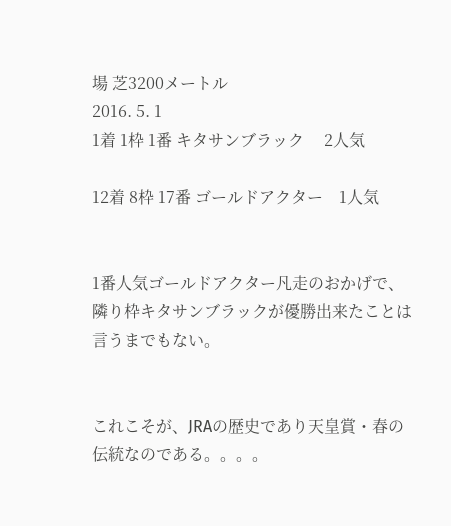場 芝3200メートル
2016. 5. 1
1着 1枠 1番 キタサンブラック     2人気

12着 8枠 17番 ゴールドアクター    1人気


1番人気ゴールドアクター凡走のおかげで、隣り枠キタサンブラックが優勝出来たことは言うまでもない。


これこそが、JRAの歴史であり天皇賞・春の伝統なのである。。。。